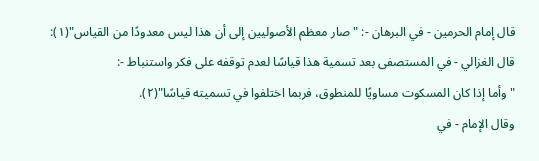قال إمام الحرمين - في البرهان -: "صار معظم الأصوليين إلى أن هذا ليس معدودًا من القياس"(١):
قال الغزالي - في المستصفى بعد تسمية هذا قياسًا لعدم توقفه على فكر واستنباط -:
"وأما إذا كان المسكوت مساويًا للمنطوق، فربما اختلفوا في تسميته قياسًا"(٢).
وقال الإمام - في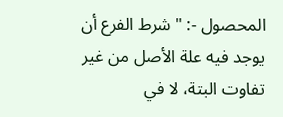المحصول -: "شرط الفرع أن يوجد فيه علة الأصل من غير تفاوت البتة، لا في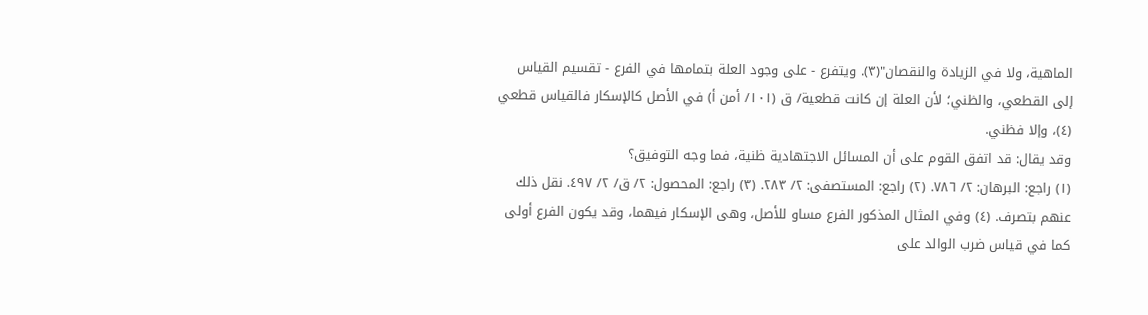الماهية، ولا في الزيادة والنقصان"(٣). ويتفرع - على وجود العلة بتمامها في الفرع - تقسيم القياس إلى القطعي، والظني؛ لأن العلة إن كانت قطعية/ ق (١٠١/ أمن أ) في الأصل كالإسكار فالقياس قطعي (٤)، وإلا فظني.
وقد يقال: قد اتفق القوم على أن المسائل الاجتهادية ظنية، فما وجه التوفيق؟
(١) راجع: البرهان: ٢/ ٧٨٦. (٢) راجع: المستصفى: ٢/ ٢٨٣. (٣) راجع: المحصول: ٢/ ق/ ٢/ ٤٩٧. نقل ذلك عنهم بتصرف. (٤) وفي المثال المذكور الفرع مساو للأصل، وهى الإسكار فيهما، وقد يكون الفرع أولى كما في قياس ضرب الوالد على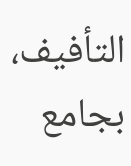التأفيف، بجامع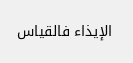الإيذاء فالقياس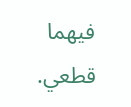فيهما قطعي.